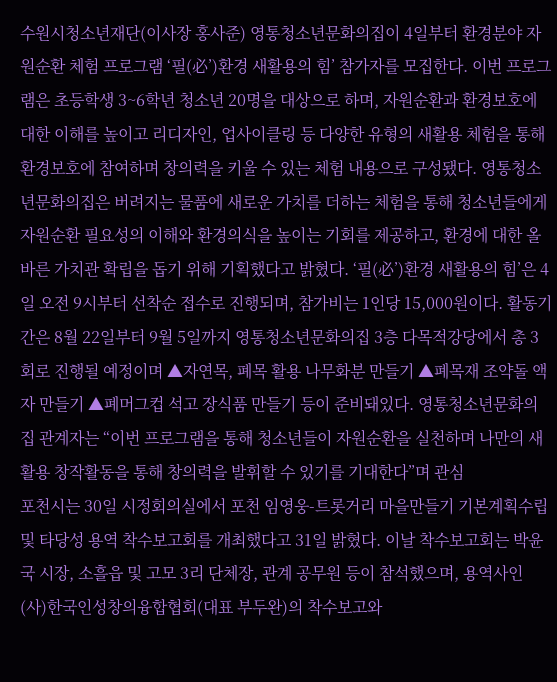수원시청소년재단(이사장 홍사준) 영통청소년문화의집이 4일부터 환경분야 자원순환 체험 프로그램 ‘필(必’)환경 새활용의 힘’ 참가자를 모집한다. 이번 프로그램은 초등학생 3~6학년 청소년 20명을 대상으로 하며, 자원순환과 환경보호에 대한 이해를 높이고 리디자인, 업사이클링 등 다양한 유형의 새활용 체험을 통해 환경보호에 참여하며 창의력을 키울 수 있는 체험 내용으로 구성됐다. 영통청소년문화의집은 버려지는 물품에 새로운 가치를 더하는 체험을 통해 청소년들에게 자원순환 필요성의 이해와 환경의식을 높이는 기회를 제공하고, 환경에 대한 올바른 가치관 확립을 돕기 위해 기획했다고 밝혔다. ‘필(必’)환경 새활용의 힘’은 4일 오전 9시부터 선착순 접수로 진행되며, 참가비는 1인당 15,000원이다. 활동기간은 8월 22일부터 9월 5일까지 영통청소년문화의집 3층 다목적강당에서 총 3회로 진행될 예정이며 ▲자연목, 폐목 활용 나무화분 만들기 ▲폐목재 조약돌 액자 만들기 ▲폐머그컵 석고 장식품 만들기 등이 준비돼있다. 영통청소년문화의집 관계자는 “이번 프로그램을 통해 청소년들이 자원순환을 실천하며 나만의 새활용 창작활동을 통해 창의력을 발휘할 수 있기를 기대한다”며 관심
포천시는 30일 시정회의실에서 포천 임영웅-트롯거리 마을만들기 기본계획수립 및 타당성 용역 착수보고회를 개최했다고 31일 밝혔다. 이날 착수보고회는 박윤국 시장, 소흘읍 및 고모 3리 단체장, 관계 공무원 등이 참석했으며, 용역사인 (사)한국인성창의융합협회(대표 부두완)의 착수보고와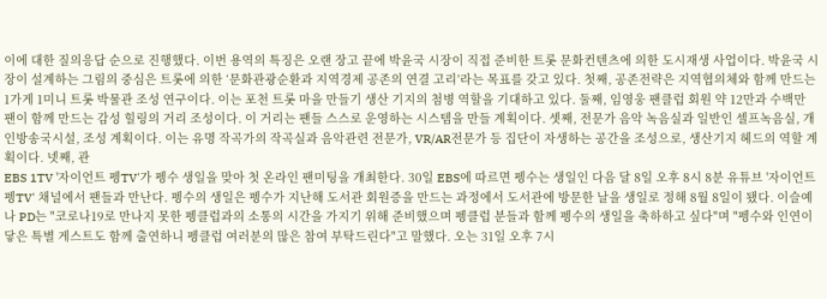이에 대한 질의응답 순으로 진행했다. 이번 용역의 특징은 오랜 장고 끝에 박윤국 시장이 직접 준비한 트롯 문화컨텐츠에 의한 도시재생 사업이다. 박윤국 시장이 설계하는 그림의 중심은 트롯에 의한 ‘문화관광순환과 지역경제 공존의 연결 고리’라는 목표를 갖고 있다. 첫째, 공존전략은 지역협의체와 함께 만드는 1가게 1미니 트롯 박물관 조성 연구이다. 이는 포천 트롯 마을 만들기 생산 기지의 첨병 역할을 기대하고 있다. 둘째, 임영웅 팬클럽 회원 약 12만과 수백만 팬이 함께 만드는 감성 힐링의 거리 조성이다. 이 거리는 팬들 스스로 운영하는 시스템을 만들 계획이다. 셋째, 전문가 음악 녹음실과 일반인 셀프녹음실, 개인방송국시설, 조성 계획이다. 이는 유명 작곡가의 작곡실과 음악관련 전문가, VR/AR전문가 등 집단이 자생하는 공간을 조성으로, 생산기지 헤드의 역할 계획이다. 넷째, 관
EBS 1TV '자이언트 펭TV'가 펭수 생일을 맞아 첫 온라인 팬미팅을 개최한다. 30일 EBS에 따르면 펭수는 생일인 다음 달 8일 오후 8시 8분 유튜브 '자이언트 펭TV' 채널에서 팬들과 만난다. 펭수의 생일은 펭수가 지난해 도서관 회원증을 만드는 과정에서 도서관에 방문한 날을 생일로 정해 8월 8일이 됐다. 이슬예나 PD는 "코로나19로 만나지 못한 펭클럽과의 소통의 시간을 가지기 위해 준비했으며 펭클럽 분들과 함께 펭수의 생일을 축하하고 싶다"며 "펭수와 인연이 닿은 특별 게스트도 함께 출연하니 펭클럽 여러분의 많은 참여 부탁드린다"고 말했다. 오는 31일 오후 7시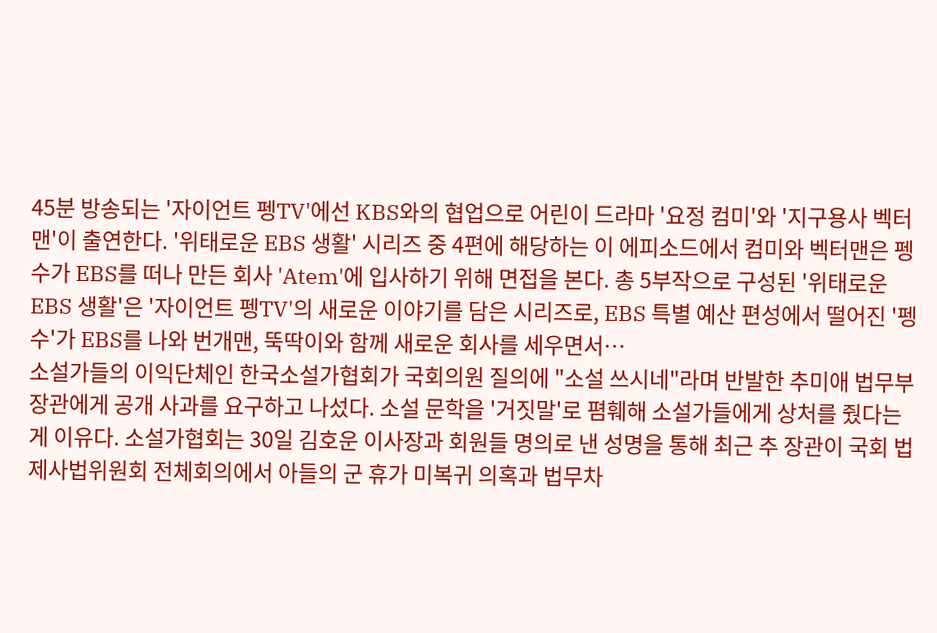45분 방송되는 '자이언트 펭TV'에선 KBS와의 협업으로 어린이 드라마 '요정 컴미'와 '지구용사 벡터맨'이 출연한다. '위태로운 EBS 생활' 시리즈 중 4편에 해당하는 이 에피소드에서 컴미와 벡터맨은 펭수가 EBS를 떠나 만든 회사 'Atem'에 입사하기 위해 면접을 본다. 총 5부작으로 구성된 '위태로운 EBS 생활'은 '자이언트 펭TV'의 새로운 이야기를 담은 시리즈로, EBS 특별 예산 편성에서 떨어진 '펭수'가 EBS를 나와 번개맨, 뚝딱이와 함께 새로운 회사를 세우면서…
소설가들의 이익단체인 한국소설가협회가 국회의원 질의에 "소설 쓰시네"라며 반발한 추미애 법무부 장관에게 공개 사과를 요구하고 나섰다. 소설 문학을 '거짓말'로 폄훼해 소설가들에게 상처를 줬다는 게 이유다. 소설가협회는 30일 김호운 이사장과 회원들 명의로 낸 성명을 통해 최근 추 장관이 국회 법제사법위원회 전체회의에서 아들의 군 휴가 미복귀 의혹과 법무차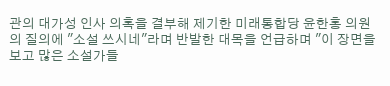관의 대가성 인사 의혹을 결부해 제기한 미래통합당 윤한홍 의원의 질의에 "소설 쓰시네"라며 반발한 대목을 언급하며 "이 장면을 보고 많은 소설가들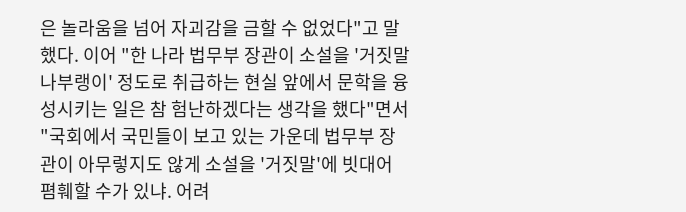은 놀라움을 넘어 자괴감을 금할 수 없었다"고 말했다. 이어 "한 나라 법무부 장관이 소설을 '거짓말 나부랭이' 정도로 취급하는 현실 앞에서 문학을 융성시키는 일은 참 험난하겠다는 생각을 했다"면서 "국회에서 국민들이 보고 있는 가운데 법무부 장관이 아무렇지도 않게 소설을 '거짓말'에 빗대어 폄훼할 수가 있냐. 어려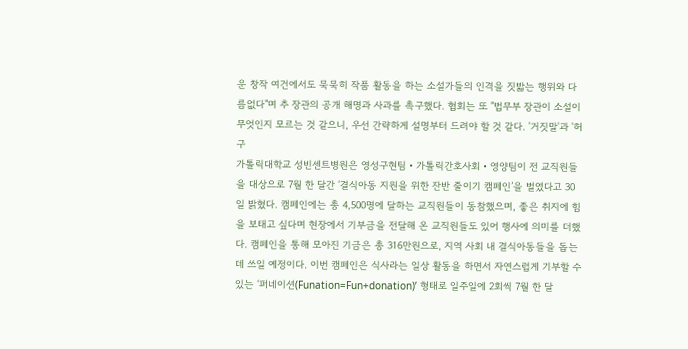운 창작 여건에서도 묵묵히 작품 활동을 하는 소설가들의 인격을 짓밟는 행위와 다름없다"며 추 장관의 공개 해명과 사과를 촉구했다. 협회는 또 "법무부 장관이 소설이 무엇인지 모르는 것 같으니, 우선 간략하게 설명부터 드려야 할 것 같다. '거짓말'과 '허구
가톨릭대학교 성빈센트병원은 영성구현팀‧가톨릭간호사회‧영양팀이 전 교직원들을 대상으로 7월 한 달간 ‘결식아동 지원을 위한 잔반 줄이기 캠페인’을 벌였다고 30일 밝혔다. 캠페인에는 총 4,500명에 달하는 교직원들이 동참했으며, 좋은 취지에 힘을 보태고 싶다며 현장에서 기부금을 전달해 온 교직원들도 있어 행사에 의미를 더했다. 캠페인을 통해 모아진 기금은 총 316만원으로, 지역 사회 내 결식아동들을 돕는데 쓰일 예정이다. 이번 캠페인은 식사라는 일상 활동을 하면서 자연스럽게 기부할 수 있는 ‘퍼네이션(Funation=Fun+donation)’ 형태로 일주일에 2회씩 7월 한 달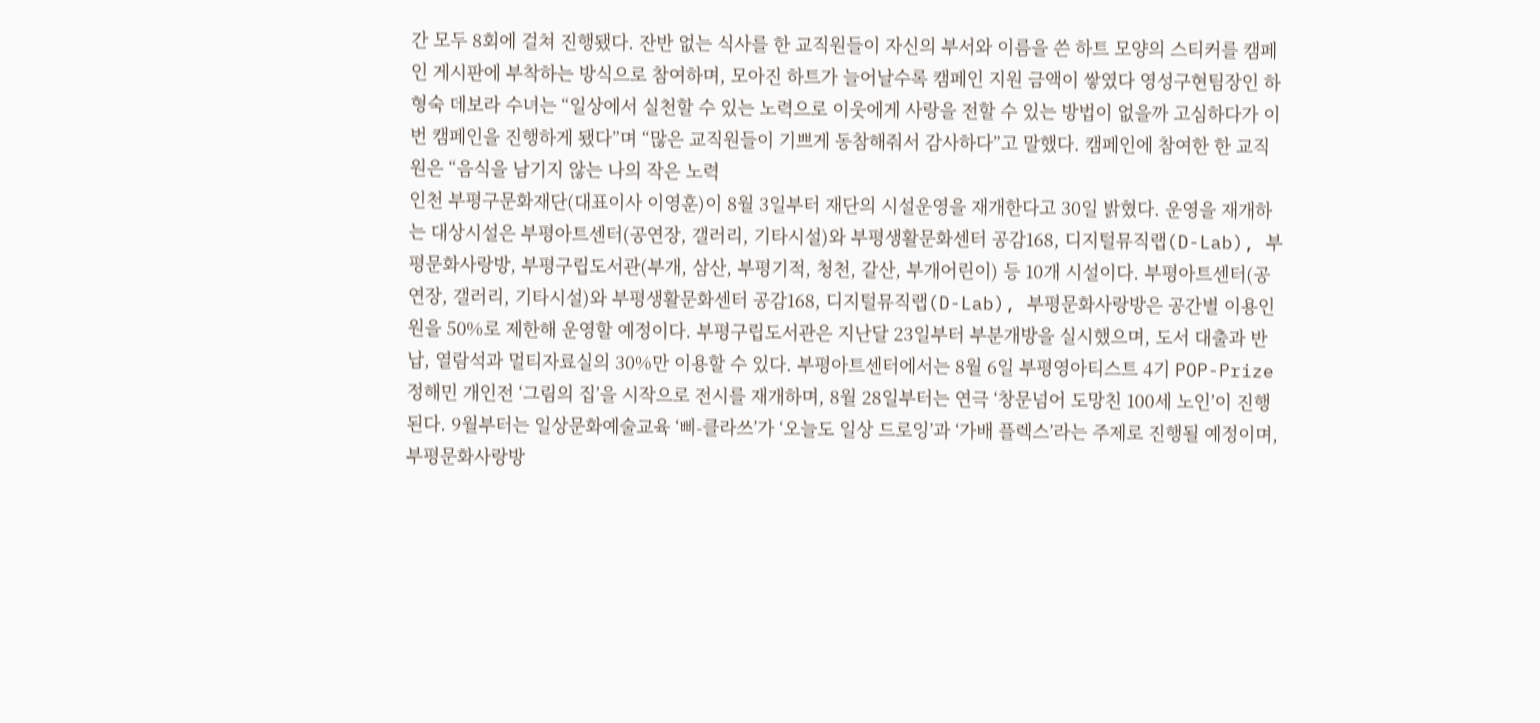간 모두 8회에 걸쳐 진행됐다. 잔반 없는 식사를 한 교직원들이 자신의 부서와 이름을 쓴 하트 모양의 스티커를 캠페인 게시판에 부착하는 방식으로 참여하며, 모아진 하트가 늘어날수록 캠페인 지원 금액이 쌓였다 영성구현팀장인 하형숙 데보라 수녀는 “일상에서 실천할 수 있는 노력으로 이웃에게 사랑을 전할 수 있는 방법이 없을까 고심하다가 이번 캠페인을 진행하게 됐다”며 “많은 교직원들이 기쁘게 동참해줘서 감사하다”고 말했다. 캠페인에 참여한 한 교직원은 “음식을 남기지 않는 나의 작은 노력
인천 부평구문화재단(대표이사 이영훈)이 8월 3일부터 재단의 시설운영을 재개한다고 30일 밝혔다. 운영을 재개하는 대상시설은 부평아트센터(공연장, 갤러리, 기타시설)와 부평생활문화센터 공감168, 디지털뮤직랩(D-Lab), 부평문화사랑방, 부평구립도서관(부개, 삼산, 부평기적, 청천, 갈산, 부개어린이) 등 10개 시설이다. 부평아트센터(공연장, 갤러리, 기타시설)와 부평생활문화센터 공감168, 디지털뮤직랩(D-Lab), 부평문화사랑방은 공간별 이용인원을 50%로 제한해 운영할 예정이다. 부평구립도서관은 지난달 23일부터 부분개방을 실시했으며, 도서 대출과 반납, 열람석과 멀티자료실의 30%만 이용할 수 있다. 부평아트센터에서는 8월 6일 부평영아티스트 4기 POP-Prize 정해민 개인전 ‘그림의 집’을 시작으로 전시를 재개하며, 8월 28일부터는 연극 ‘창문넘어 도망친 100세 노인’이 진행된다. 9월부터는 일상문화예술교육 ‘삐-클라쓰’가 ‘오늘도 일상 드로잉’과 ‘가배 플렉스’라는 주제로 진행될 예정이며, 부평문화사랑방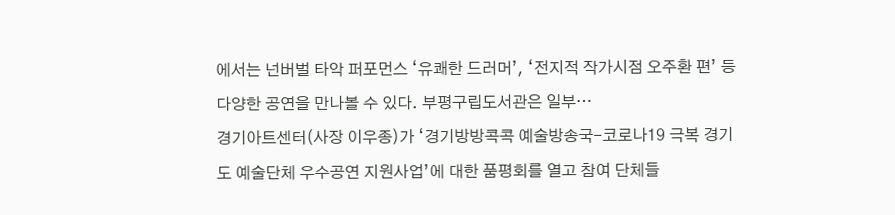에서는 넌버벌 타악 퍼포먼스 ‘유쾌한 드러머’, ‘전지적 작가시점 오주환 편’ 등 다양한 공연을 만나볼 수 있다. 부평구립도서관은 일부…
경기아트센터(사장 이우종)가 ‘경기방방콕콕 예술방송국-코로나19 극복 경기도 예술단체 우수공연 지원사업’에 대한 품평회를 열고 참여 단체들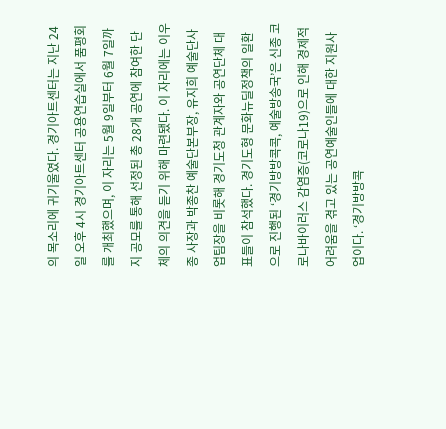의 목소리에 귀기울였다. 경기아트센터는 지난 24일 오후 4시 경기아트센터 공용연습실에서 품평회를 개최했으며, 이 자리는 5월 9일부터 6월 7일까지 공모를 통해 선정된 총 28개 공연에 참여한 단체의 의견을 듣기 위해 마련됐다. 이 자리에는 이우종 사장과 박종찬 예술단본부장, 유지희 예술단사업팀장을 비롯해 경기도청 관계자와 공연단체 대표들이 참석했다. 경기도형 문화뉴딜정책의 일환으로 진행된 ‘경기방방콕콕, 예술방송국’은 신종 코로나바이러스 감염증(코로나19)으로 인해 경제적 어려움을 겪고 있는 공연예술인들에 대한 지원사업이다. ‘경기방방콕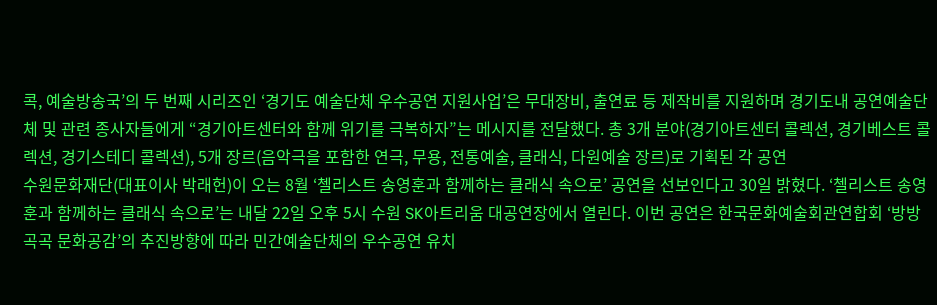콕, 예술방송국’의 두 번째 시리즈인 ‘경기도 예술단체 우수공연 지원사업’은 무대장비, 출연료 등 제작비를 지원하며 경기도내 공연예술단체 및 관련 종사자들에게 “경기아트센터와 함께 위기를 극복하자”는 메시지를 전달했다. 총 3개 분야(경기아트센터 콜렉션, 경기베스트 콜렉션, 경기스테디 콜렉션), 5개 장르(음악극을 포함한 연극, 무용, 전통예술, 클래식, 다원예술 장르)로 기획된 각 공연
수원문화재단(대표이사 박래헌)이 오는 8월 ‘첼리스트 송영훈과 함께하는 클래식 속으로’ 공연을 선보인다고 30일 밝혔다. ‘첼리스트 송영훈과 함께하는 클래식 속으로’는 내달 22일 오후 5시 수원 SK아트리움 대공연장에서 열린다. 이번 공연은 한국문화예술회관연합회 ‘방방곡곡 문화공감’의 추진방향에 따라 민간예술단체의 우수공연 유치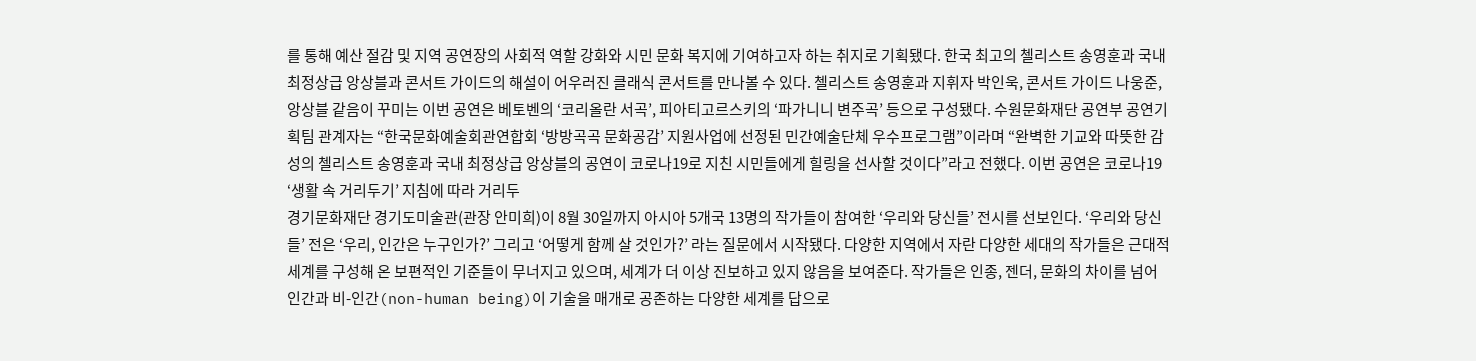를 통해 예산 절감 및 지역 공연장의 사회적 역할 강화와 시민 문화 복지에 기여하고자 하는 취지로 기획됐다. 한국 최고의 첼리스트 송영훈과 국내 최정상급 앙상블과 콘서트 가이드의 해설이 어우러진 클래식 콘서트를 만나볼 수 있다. 첼리스트 송영훈과 지휘자 박인욱, 콘서트 가이드 나웅준, 앙상블 같음이 꾸미는 이번 공연은 베토벤의 ‘코리올란 서곡’, 피아티고르스키의 ‘파가니니 변주곡’ 등으로 구성됐다. 수원문화재단 공연부 공연기획팀 관계자는 “한국문화예술회관연합회 ‘방방곡곡 문화공감’ 지원사업에 선정된 민간예술단체 우수프로그램”이라며 “완벽한 기교와 따뜻한 감성의 첼리스트 송영훈과 국내 최정상급 앙상블의 공연이 코로나19로 지친 시민들에게 힐링을 선사할 것이다”라고 전했다. 이번 공연은 코로나19 ‘생활 속 거리두기’ 지침에 따라 거리두
경기문화재단 경기도미술관(관장 안미희)이 8월 30일까지 아시아 5개국 13명의 작가들이 참여한 ‘우리와 당신들’ 전시를 선보인다. ‘우리와 당신들’ 전은 ‘우리, 인간은 누구인가?’ 그리고 ‘어떻게 함께 살 것인가?’ 라는 질문에서 시작됐다. 다양한 지역에서 자란 다양한 세대의 작가들은 근대적 세계를 구성해 온 보편적인 기준들이 무너지고 있으며, 세계가 더 이상 진보하고 있지 않음을 보여준다. 작가들은 인종, 젠더, 문화의 차이를 넘어 인간과 비-인간(non-human being)이 기술을 매개로 공존하는 다양한 세계를 답으로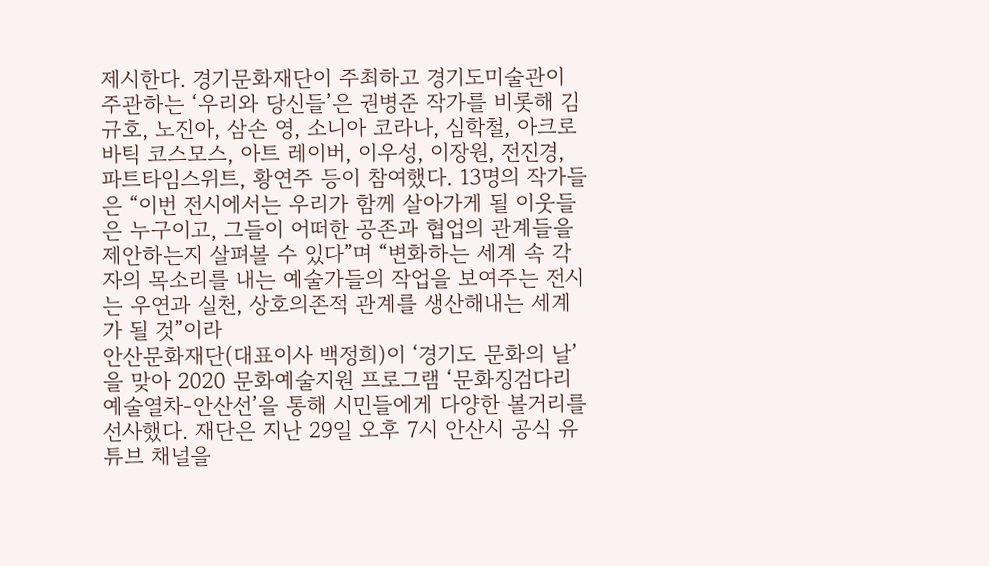제시한다. 경기문화재단이 주최하고 경기도미술관이 주관하는 ‘우리와 당신들’은 권병준 작가를 비롯해 김규호, 노진아, 삼손 영, 소니아 코라나, 심학철, 아크로바틱 코스모스, 아트 레이버, 이우성, 이장원, 전진경, 파트타임스위트, 황연주 등이 참여했다. 13명의 작가들은 “이번 전시에서는 우리가 함께 살아가게 될 이웃들은 누구이고, 그들이 어떠한 공존과 협업의 관계들을 제안하는지 살펴볼 수 있다”며 “변화하는 세계 속 각자의 목소리를 내는 예술가들의 작업을 보여주는 전시는 우연과 실천, 상호의존적 관계를 생산해내는 세계가 될 것”이라
안산문화재단(대표이사 백정희)이 ‘경기도 문화의 날’을 맞아 2020 문화예술지원 프로그램 ‘문화징검다리 예술열차-안산선’을 통해 시민들에게 다양한 볼거리를 선사했다. 재단은 지난 29일 오후 7시 안산시 공식 유튜브 채널을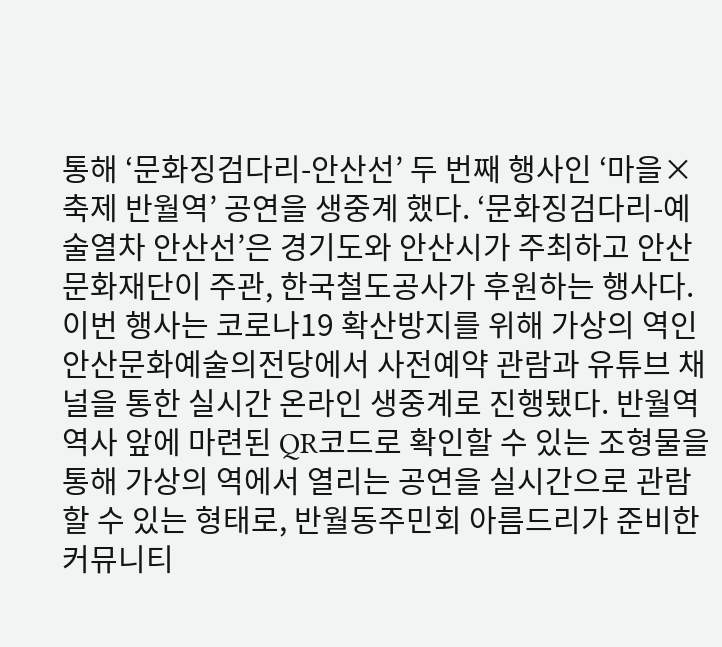통해 ‘문화징검다리-안산선’ 두 번째 행사인 ‘마을×축제 반월역’ 공연을 생중계 했다. ‘문화징검다리-예술열차 안산선’은 경기도와 안산시가 주최하고 안산문화재단이 주관, 한국철도공사가 후원하는 행사다. 이번 행사는 코로나19 확산방지를 위해 가상의 역인 안산문화예술의전당에서 사전예약 관람과 유튜브 채널을 통한 실시간 온라인 생중계로 진행됐다. 반월역 역사 앞에 마련된 QR코드로 확인할 수 있는 조형물을 통해 가상의 역에서 열리는 공연을 실시간으로 관람할 수 있는 형태로, 반월동주민회 아름드리가 준비한 커뮤니티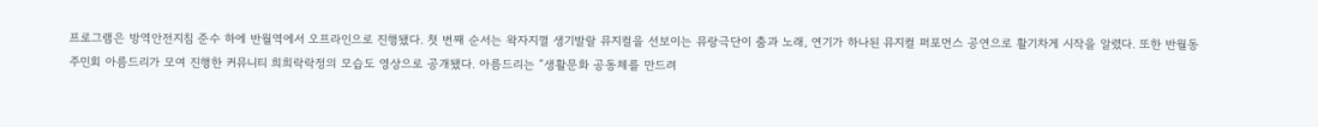프로그램은 방역안전지침 준수 하에 반월역에서 오프라인으로 진행됐다. 첫 번째 순서는 왁자지껄 생기발랄 뮤지컬을 선보이는 뮤랑극단이 춤과 노래, 연기가 하나된 뮤지컬 퍼포먼스 공연으로 활기차게 시작을 알렸다. 또한 반월동주민회 아름드리가 모여 진행한 커뮤니티 희희락락정의 모습도 영상으로 공개됐다. 아름드리는 “생활문화 공동체를 만드려